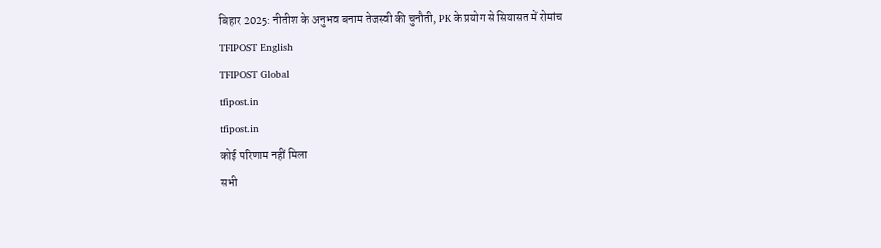बिहार 2025: नीतीश के अनुभव बनाम तेजस्वी की चुनौती, PK के प्रयोग से सियासत में रोमांच
TFIPOST English
TFIPOST Global
tfipost.in
tfipost.in
कोई परिणाम नहीं मिला
सभी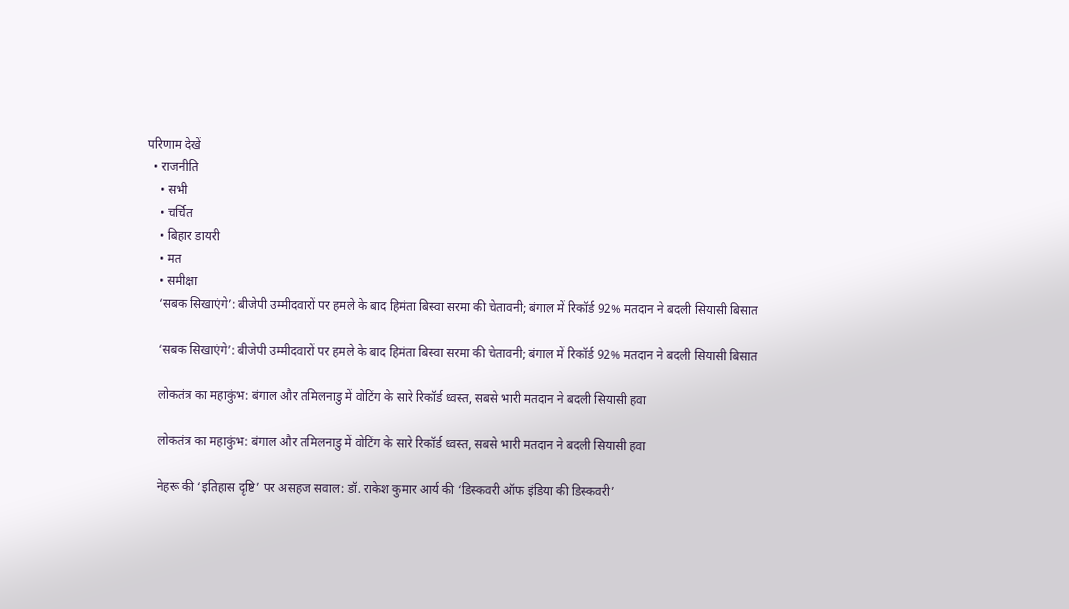परिणाम देखें
  • राजनीति
    • सभी
    • चर्चित
    • बिहार डायरी
    • मत
    • समीक्षा
    ‘सबक सिखाएंगे’: बीजेपी उम्मीदवारों पर हमले के बाद हिमंता बिस्वा सरमा की चेतावनी; बंगाल में रिकॉर्ड 92% मतदान ने बदली सियासी बिसात

    ‘सबक सिखाएंगे’: बीजेपी उम्मीदवारों पर हमले के बाद हिमंता बिस्वा सरमा की चेतावनी; बंगाल में रिकॉर्ड 92% मतदान ने बदली सियासी बिसात

    लोकतंत्र का महाकुंभ: बंगाल और तमिलनाडु में वोटिंग के सारे रिकॉर्ड ध्वस्त, सबसे भारी मतदान ने बदली सियासी हवा

    लोकतंत्र का महाकुंभ: बंगाल और तमिलनाडु में वोटिंग के सारे रिकॉर्ड ध्वस्त, सबसे भारी मतदान ने बदली सियासी हवा

    नेहरू की ‘इतिहास दृष्टि’ पर असहज सवाल: डॉ. राकेश कुमार आर्य की ‘डिस्कवरी ऑफ इंडिया की डिस्कवरी’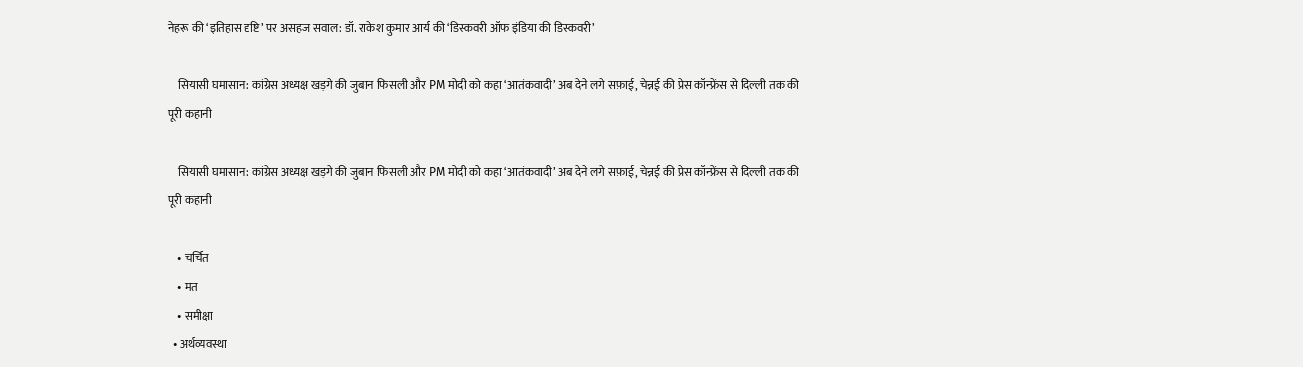नेहरू की ‘इतिहास दृष्टि’ पर असहज सवाल: डॉ. राकेश कुमार आर्य की ‘डिस्कवरी ऑफ इंडिया की डिस्कवरी’

    सियासी घमासान: कांग्रेस अध्यक्ष खड़गे की जुबान फिसली और PM मोदी को कहा ‘आतंकवादी’ अब देने लगे सफ़ाई, चेन्नई की प्रेस कॉन्फ्रेंस से दिल्ली तक की पूरी कहानी

    सियासी घमासान: कांग्रेस अध्यक्ष खड़गे की जुबान फिसली और PM मोदी को कहा ‘आतंकवादी’ अब देने लगे सफ़ाई, चेन्नई की प्रेस कॉन्फ्रेंस से दिल्ली तक की पूरी कहानी

    • चर्चित
    • मत
    • समीक्षा
  • अर्थव्यवस्था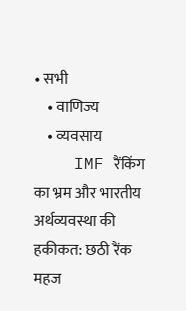• सभी
    • वाणिज्य
    • व्यवसाय
    IMF रैंकिंग का भ्रम और भारतीय अर्थव्यवस्था की हकीकत: छठी रैंक महज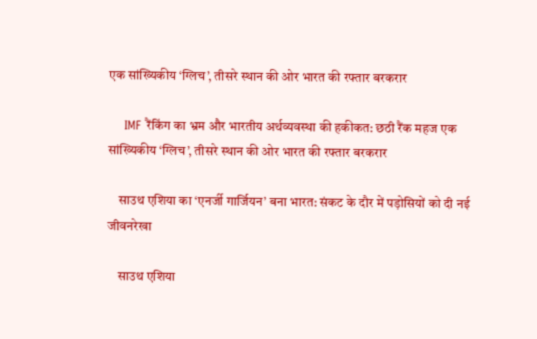एक सांख्यिकीय ‘ग्लिच’, तीसरे स्थान की ओर भारत की रफ्तार बरकरार

    IMF रैंकिंग का भ्रम और भारतीय अर्थव्यवस्था की हकीकत: छठी रैंक महज एक सांख्यिकीय ‘ग्लिच’, तीसरे स्थान की ओर भारत की रफ्तार बरकरार

    साउथ एशिया का ‘एनर्जी गार्जियन’ बना भारत: संकट के दौर में पड़ोसियों को दी नई जीवनरेखा

    साउथ एशिया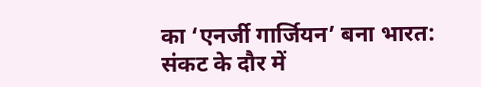का ‘एनर्जी गार्जियन’ बना भारत: संकट के दौर में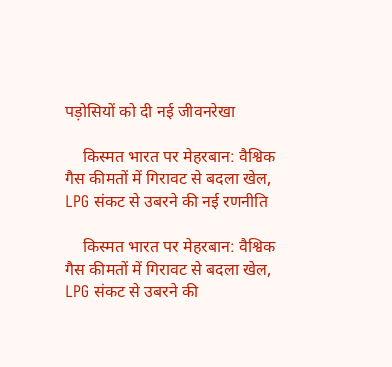पड़ोसियों को दी नई जीवनरेखा

    किस्मत भारत पर मेहरबान: वैश्विक गैस कीमतों में गिरावट से बदला खेल, LPG संकट से उबरने की नई रणनीति

    किस्मत भारत पर मेहरबान: वैश्विक गैस कीमतों में गिरावट से बदला खेल, LPG संकट से उबरने की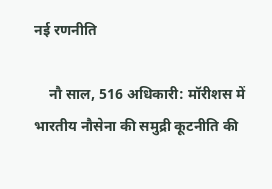नई रणनीति

    नौ साल, 516 अधिकारी: मॉरीशस में भारतीय नौसेना की समुद्री कूटनीति की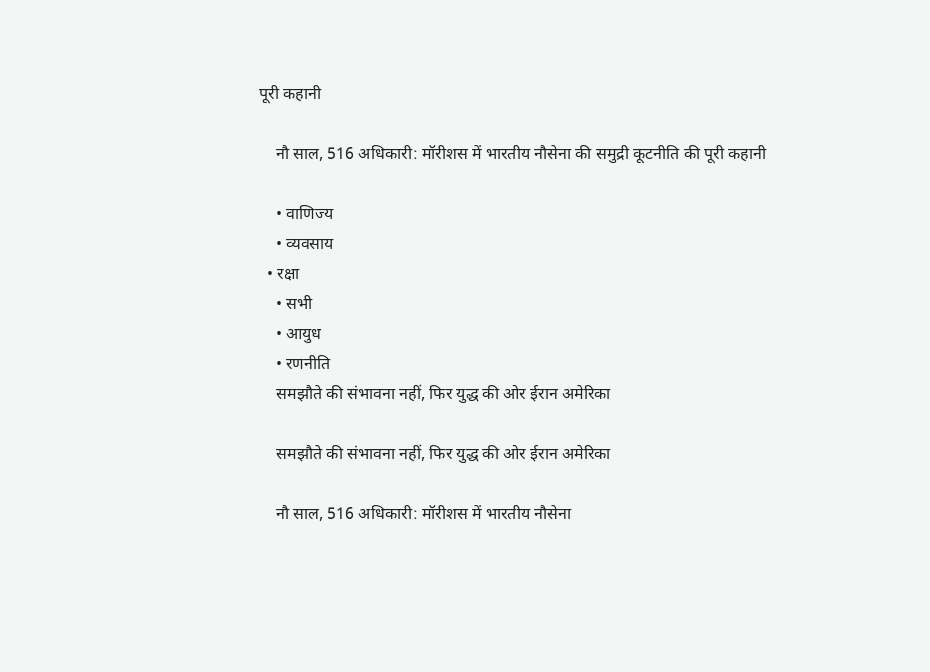पूरी कहानी

    नौ साल, 516 अधिकारी: मॉरीशस में भारतीय नौसेना की समुद्री कूटनीति की पूरी कहानी

    • वाणिज्य
    • व्यवसाय
  • रक्षा
    • सभी
    • आयुध
    • रणनीति
    समझौते की संभावना नहीं, फिर युद्ध की ओर ईरान अमेरिका

    समझौते की संभावना नहीं, फिर युद्ध की ओर ईरान अमेरिका

    नौ साल, 516 अधिकारी: मॉरीशस में भारतीय नौसेना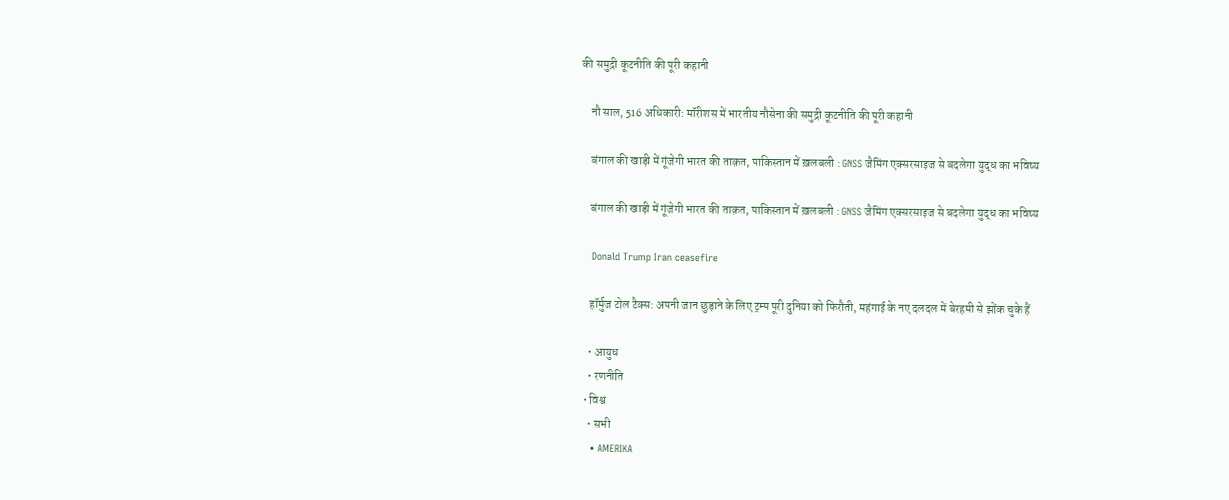की समुद्री कूटनीति की पूरी कहानी

    नौ साल, 516 अधिकारी: मॉरीशस में भारतीय नौसेना की समुद्री कूटनीति की पूरी कहानी

    बंगाल की खाड़ी में गूंजेगी भारत की ताक़त, पाकिस्तान में ख़लबली : GNSS जैमिंग एक्सरसाइज से बदलेगा युद्ध का भविष्य

    बंगाल की खाड़ी में गूंजेगी भारत की ताक़त, पाकिस्तान में ख़लबली : GNSS जैमिंग एक्सरसाइज से बदलेगा युद्ध का भविष्य

    Donald Trump Iran ceasefire

    हॉर्मुज टोल टैक्स: अपनी जान छुड़ाने के लिए ट्रम्प पूरी दुनिया को फिरौती, महंगाई के नए दलदल में बेरहमी से झोंक चुके हैं

    • आयुध
    • रणनीति
  • विश्व
    • सभी
    • AMERIKA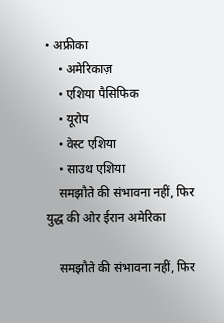• अफ्रीका
    • अमेरिकाज़
    • एशिया पैसिफिक
    • यूरोप
    • वेस्ट एशिया
    • साउथ एशिया
    समझौते की संभावना नहीं, फिर युद्ध की ओर ईरान अमेरिका

    समझौते की संभावना नहीं, फिर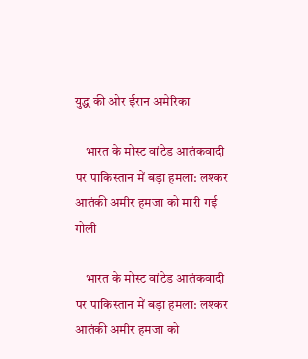युद्ध की ओर ईरान अमेरिका

    भारत के मोस्ट वांटेड आतंकवादी पर पाकिस्तान में बड़ा हमला: लश्कर आतंकी अमीर हमजा को मारी गई गोली

    भारत के मोस्ट वांटेड आतंकवादी पर पाकिस्तान में बड़ा हमला: लश्कर आतंकी अमीर हमजा को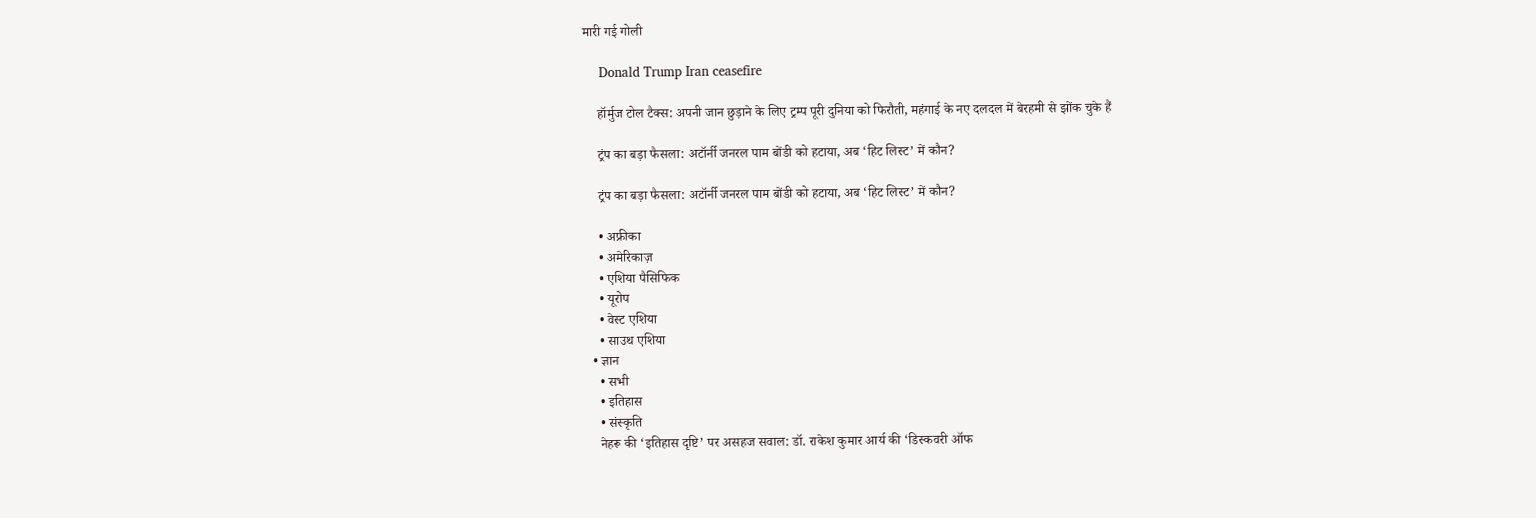मारी गई गोली

    Donald Trump Iran ceasefire

    हॉर्मुज टोल टैक्स: अपनी जान छुड़ाने के लिए ट्रम्प पूरी दुनिया को फिरौती, महंगाई के नए दलदल में बेरहमी से झोंक चुके हैं

    ट्रंप का बड़ा फैसला: अटॉर्नी जनरल पाम बोंडी को हटाया, अब ‘हिट लिस्ट’ में कौन?

    ट्रंप का बड़ा फैसला: अटॉर्नी जनरल पाम बोंडी को हटाया, अब ‘हिट लिस्ट’ में कौन?

    • अफ्रीका
    • अमेरिकाज़
    • एशिया पैसिफिक
    • यूरोप
    • वेस्ट एशिया
    • साउथ एशिया
  • ज्ञान
    • सभी
    • इतिहास
    • संस्कृति
    नेहरू की ‘इतिहास दृष्टि’ पर असहज सवाल: डॉ. राकेश कुमार आर्य की ‘डिस्कवरी ऑफ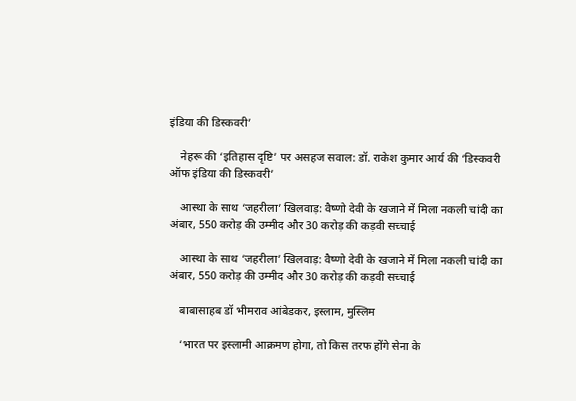इंडिया की डिस्कवरी’

    नेहरू की ‘इतिहास दृष्टि’ पर असहज सवाल: डॉ. राकेश कुमार आर्य की ‘डिस्कवरी ऑफ इंडिया की डिस्कवरी’

    आस्था के साथ ‘जहरीला’ खिलवाड़: वैष्णो देवी के खजाने में मिला नकली चांदी का अंबार, 550 करोड़ की उम्मीद और 30 करोड़ की कड़वी सच्चाई

    आस्था के साथ ‘जहरीला’ खिलवाड़: वैष्णो देवी के खजाने में मिला नकली चांदी का अंबार, 550 करोड़ की उम्मीद और 30 करोड़ की कड़वी सच्चाई

    बाबासाहब डॉ भीमराव आंबेडकर, इस्लाम, मुस्लिम

    ‘भारत पर इस्लामी आक्रमण होगा, तो किस तरफ होंगे सेना के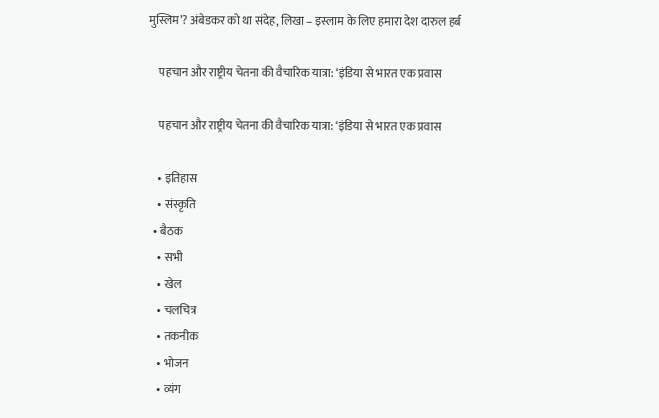मुस्लिम’? अंबेडकर को था संदेह, लिखा – इस्लाम के लिए हमारा देश दारुल हर्ब

    पहचान और राष्ट्रीय चेतना की वैचारिक यात्रा: ‘इंडिया से भारत एक प्रवास

    पहचान और राष्ट्रीय चेतना की वैचारिक यात्रा: ‘इंडिया से भारत एक प्रवास

    • इतिहास
    • संस्कृति
  • बैठक
    • सभी
    • खेल
    • चलचित्र
    • तकनीक
    • भोजन
    • व्यंग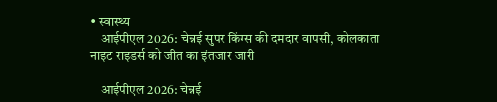• स्वास्थ्य
    आईपीएल 2026: चेन्नई सुपर किंग्स की दमदार वापसी, कोलकाता नाइट राइडर्स को जीत का इंतजार जारी

    आईपीएल 2026: चेन्नई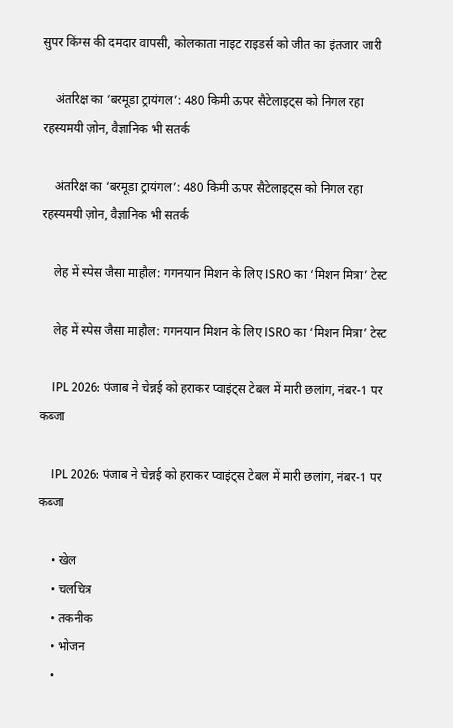सुपर किंग्स की दमदार वापसी, कोलकाता नाइट राइडर्स को जीत का इंतजार जारी

    अंतरिक्ष का ‘बरमूडा ट्रायंगल’: 480 किमी ऊपर सैटेलाइट्स को निगल रहा रहस्यमयी ज़ोन, वैज्ञानिक भी सतर्क

    अंतरिक्ष का ‘बरमूडा ट्रायंगल’: 480 किमी ऊपर सैटेलाइट्स को निगल रहा रहस्यमयी ज़ोन, वैज्ञानिक भी सतर्क

    लेह में स्पेस जैसा माहौल: गगनयान मिशन के लिए ISRO का ‘मिशन मित्रा’ टेस्ट

    लेह में स्पेस जैसा माहौल: गगनयान मिशन के लिए ISRO का ‘मिशन मित्रा’ टेस्ट

    IPL 2026: पंजाब ने चेन्नई को हराकर प्वाइंट्स टेबल में मारी छलांग, नंबर-1 पर कब्जा

    IPL 2026: पंजाब ने चेन्नई को हराकर प्वाइंट्स टेबल में मारी छलांग, नंबर-1 पर कब्जा

    • खेल
    • चलचित्र
    • तकनीक
    • भोजन
    •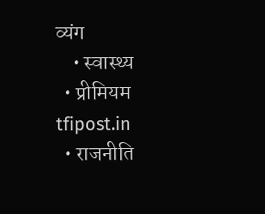व्यंग
    • स्वास्थ्य
  • प्रीमियम
tfipost.in
  • राजनीति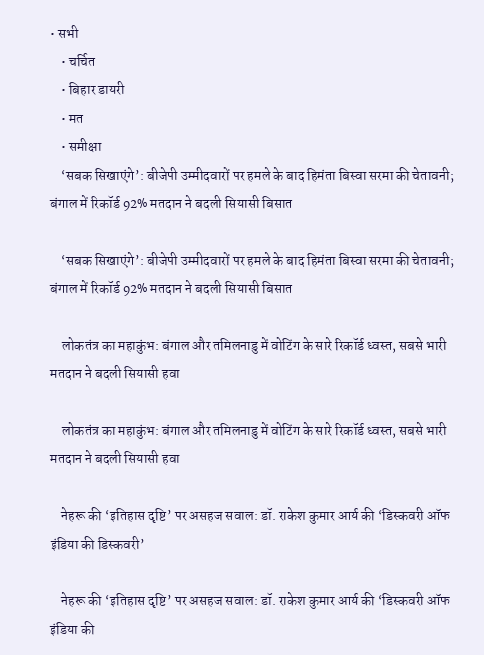• सभी
    • चर्चित
    • बिहार डायरी
    • मत
    • समीक्षा
    ‘सबक सिखाएंगे’: बीजेपी उम्मीदवारों पर हमले के बाद हिमंता बिस्वा सरमा की चेतावनी; बंगाल में रिकॉर्ड 92% मतदान ने बदली सियासी बिसात

    ‘सबक सिखाएंगे’: बीजेपी उम्मीदवारों पर हमले के बाद हिमंता बिस्वा सरमा की चेतावनी; बंगाल में रिकॉर्ड 92% मतदान ने बदली सियासी बिसात

    लोकतंत्र का महाकुंभ: बंगाल और तमिलनाडु में वोटिंग के सारे रिकॉर्ड ध्वस्त, सबसे भारी मतदान ने बदली सियासी हवा

    लोकतंत्र का महाकुंभ: बंगाल और तमिलनाडु में वोटिंग के सारे रिकॉर्ड ध्वस्त, सबसे भारी मतदान ने बदली सियासी हवा

    नेहरू की ‘इतिहास दृष्टि’ पर असहज सवाल: डॉ. राकेश कुमार आर्य की ‘डिस्कवरी ऑफ इंडिया की डिस्कवरी’

    नेहरू की ‘इतिहास दृष्टि’ पर असहज सवाल: डॉ. राकेश कुमार आर्य की ‘डिस्कवरी ऑफ इंडिया की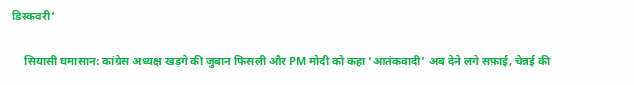डिस्कवरी’

    सियासी घमासान: कांग्रेस अध्यक्ष खड़गे की जुबान फिसली और PM मोदी को कहा ‘आतंकवादी’ अब देने लगे सफ़ाई, चेन्नई की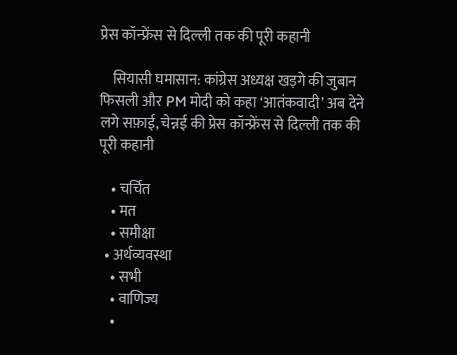प्रेस कॉन्फ्रेंस से दिल्ली तक की पूरी कहानी

    सियासी घमासान: कांग्रेस अध्यक्ष खड़गे की जुबान फिसली और PM मोदी को कहा ‘आतंकवादी’ अब देने लगे सफ़ाई, चेन्नई की प्रेस कॉन्फ्रेंस से दिल्ली तक की पूरी कहानी

    • चर्चित
    • मत
    • समीक्षा
  • अर्थव्यवस्था
    • सभी
    • वाणिज्य
    •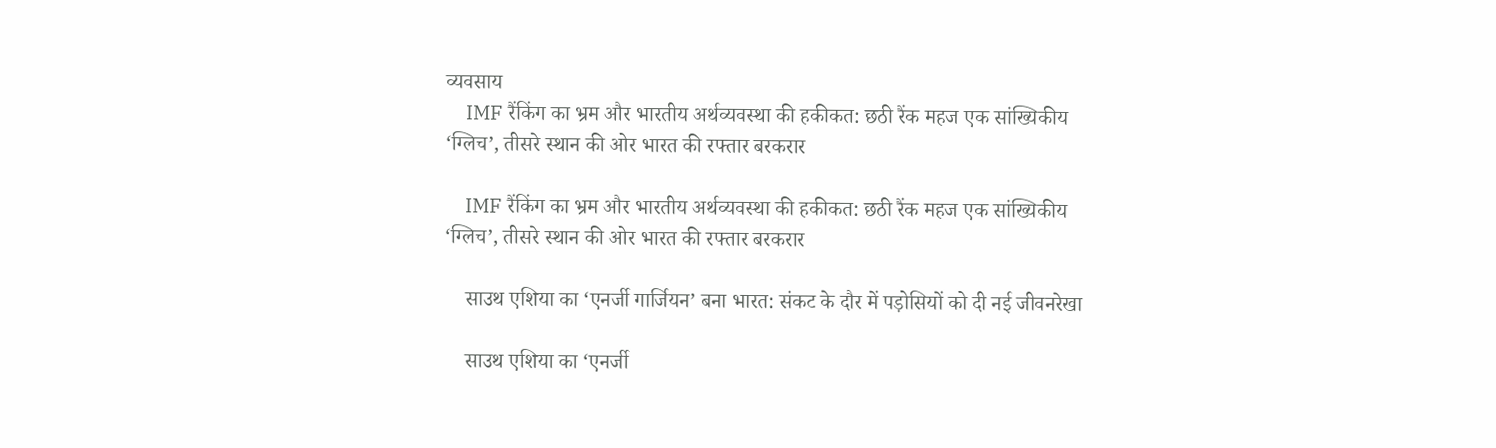व्यवसाय
    IMF रैंकिंग का भ्रम और भारतीय अर्थव्यवस्था की हकीकत: छठी रैंक महज एक सांख्यिकीय ‘ग्लिच’, तीसरे स्थान की ओर भारत की रफ्तार बरकरार

    IMF रैंकिंग का भ्रम और भारतीय अर्थव्यवस्था की हकीकत: छठी रैंक महज एक सांख्यिकीय ‘ग्लिच’, तीसरे स्थान की ओर भारत की रफ्तार बरकरार

    साउथ एशिया का ‘एनर्जी गार्जियन’ बना भारत: संकट के दौर में पड़ोसियों को दी नई जीवनरेखा

    साउथ एशिया का ‘एनर्जी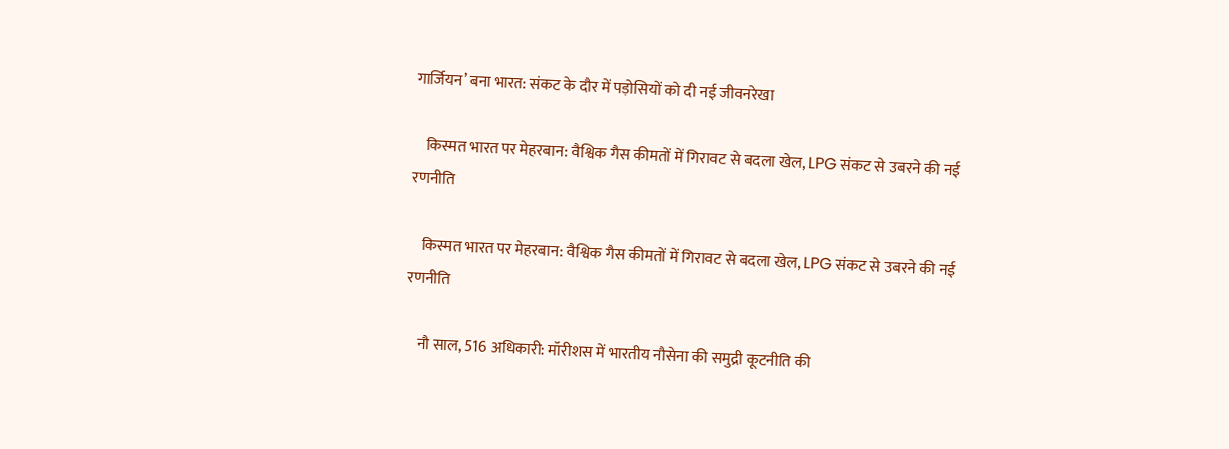गार्जियन’ बना भारत: संकट के दौर में पड़ोसियों को दी नई जीवनरेखा

    किस्मत भारत पर मेहरबान: वैश्विक गैस कीमतों में गिरावट से बदला खेल, LPG संकट से उबरने की नई रणनीति

    किस्मत भारत पर मेहरबान: वैश्विक गैस कीमतों में गिरावट से बदला खेल, LPG संकट से उबरने की नई रणनीति

    नौ साल, 516 अधिकारी: मॉरीशस में भारतीय नौसेना की समुद्री कूटनीति की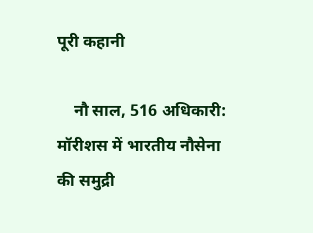पूरी कहानी

    नौ साल, 516 अधिकारी: मॉरीशस में भारतीय नौसेना की समुद्री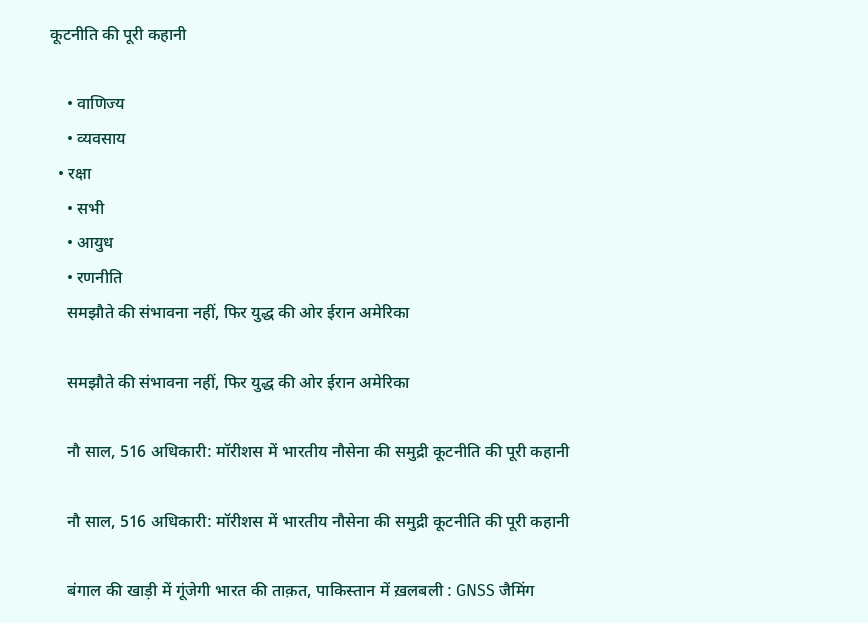कूटनीति की पूरी कहानी

    • वाणिज्य
    • व्यवसाय
  • रक्षा
    • सभी
    • आयुध
    • रणनीति
    समझौते की संभावना नहीं, फिर युद्ध की ओर ईरान अमेरिका

    समझौते की संभावना नहीं, फिर युद्ध की ओर ईरान अमेरिका

    नौ साल, 516 अधिकारी: मॉरीशस में भारतीय नौसेना की समुद्री कूटनीति की पूरी कहानी

    नौ साल, 516 अधिकारी: मॉरीशस में भारतीय नौसेना की समुद्री कूटनीति की पूरी कहानी

    बंगाल की खाड़ी में गूंजेगी भारत की ताक़त, पाकिस्तान में ख़लबली : GNSS जैमिंग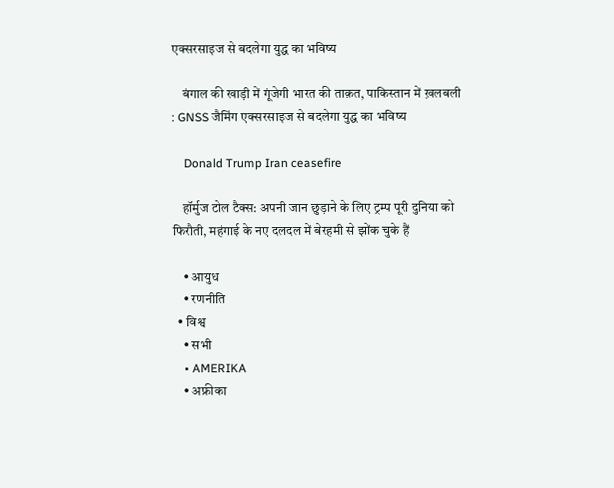एक्सरसाइज से बदलेगा युद्ध का भविष्य

    बंगाल की खाड़ी में गूंजेगी भारत की ताक़त, पाकिस्तान में ख़लबली : GNSS जैमिंग एक्सरसाइज से बदलेगा युद्ध का भविष्य

    Donald Trump Iran ceasefire

    हॉर्मुज टोल टैक्स: अपनी जान छुड़ाने के लिए ट्रम्प पूरी दुनिया को फिरौती, महंगाई के नए दलदल में बेरहमी से झोंक चुके हैं

    • आयुध
    • रणनीति
  • विश्व
    • सभी
    • AMERIKA
    • अफ्रीका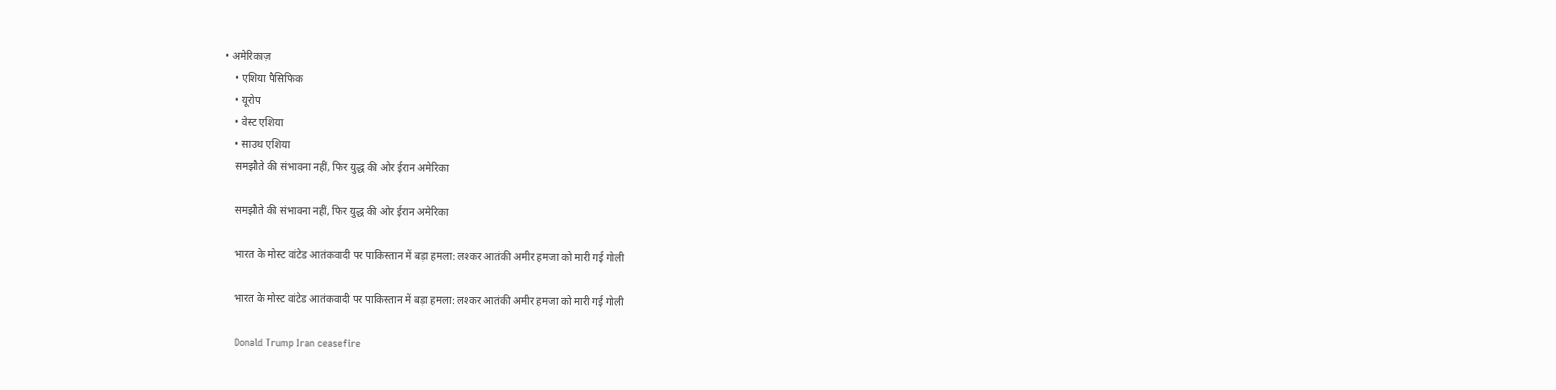• अमेरिकाज़
    • एशिया पैसिफिक
    • यूरोप
    • वेस्ट एशिया
    • साउथ एशिया
    समझौते की संभावना नहीं, फिर युद्ध की ओर ईरान अमेरिका

    समझौते की संभावना नहीं, फिर युद्ध की ओर ईरान अमेरिका

    भारत के मोस्ट वांटेड आतंकवादी पर पाकिस्तान में बड़ा हमला: लश्कर आतंकी अमीर हमजा को मारी गई गोली

    भारत के मोस्ट वांटेड आतंकवादी पर पाकिस्तान में बड़ा हमला: लश्कर आतंकी अमीर हमजा को मारी गई गोली

    Donald Trump Iran ceasefire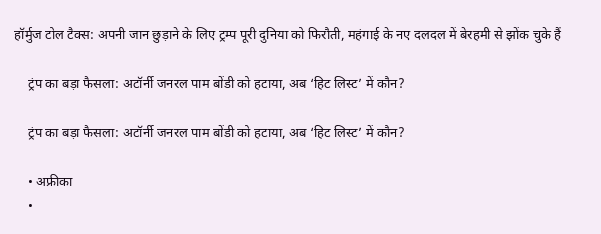हॉर्मुज टोल टैक्स: अपनी जान छुड़ाने के लिए ट्रम्प पूरी दुनिया को फिरौती, महंगाई के नए दलदल में बेरहमी से झोंक चुके हैं

    ट्रंप का बड़ा फैसला: अटॉर्नी जनरल पाम बोंडी को हटाया, अब ‘हिट लिस्ट’ में कौन?

    ट्रंप का बड़ा फैसला: अटॉर्नी जनरल पाम बोंडी को हटाया, अब ‘हिट लिस्ट’ में कौन?

    • अफ्रीका
    •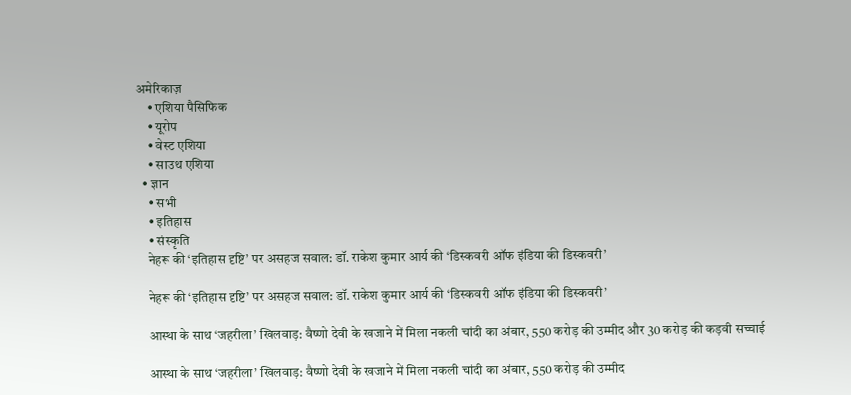अमेरिकाज़
    • एशिया पैसिफिक
    • यूरोप
    • वेस्ट एशिया
    • साउथ एशिया
  • ज्ञान
    • सभी
    • इतिहास
    • संस्कृति
    नेहरू की ‘इतिहास दृष्टि’ पर असहज सवाल: डॉ. राकेश कुमार आर्य की ‘डिस्कवरी ऑफ इंडिया की डिस्कवरी’

    नेहरू की ‘इतिहास दृष्टि’ पर असहज सवाल: डॉ. राकेश कुमार आर्य की ‘डिस्कवरी ऑफ इंडिया की डिस्कवरी’

    आस्था के साथ ‘जहरीला’ खिलवाड़: वैष्णो देवी के खजाने में मिला नकली चांदी का अंबार, 550 करोड़ की उम्मीद और 30 करोड़ की कड़वी सच्चाई

    आस्था के साथ ‘जहरीला’ खिलवाड़: वैष्णो देवी के खजाने में मिला नकली चांदी का अंबार, 550 करोड़ की उम्मीद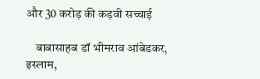और 30 करोड़ की कड़वी सच्चाई

    बाबासाहब डॉ भीमराव आंबेडकर, इस्लाम,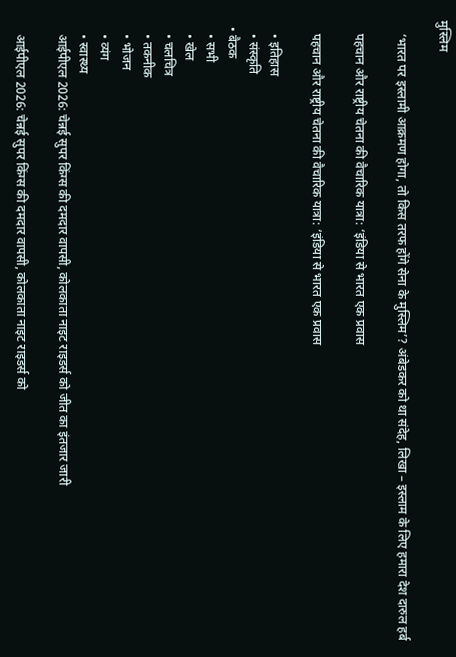मुस्लिम

    ‘भारत पर इस्लामी आक्रमण होगा, तो किस तरफ होंगे सेना के मुस्लिम’? अंबेडकर को था संदेह, लिखा – इस्लाम के लिए हमारा देश दारुल हर्ब

    पहचान और राष्ट्रीय चेतना की वैचारिक यात्रा: ‘इंडिया से भारत एक प्रवास

    पहचान और राष्ट्रीय चेतना की वैचारिक यात्रा: ‘इंडिया से भारत एक प्रवास

    • इतिहास
    • संस्कृति
  • बैठक
    • सभी
    • खेल
    • चलचित्र
    • तकनीक
    • भोजन
    • व्यंग
    • स्वास्थ्य
    आईपीएल 2026: चेन्नई सुपर किंग्स की दमदार वापसी, कोलकाता नाइट राइडर्स को जीत का इंतजार जारी

    आईपीएल 2026: चेन्नई सुपर किंग्स की दमदार वापसी, कोलकाता नाइट राइडर्स को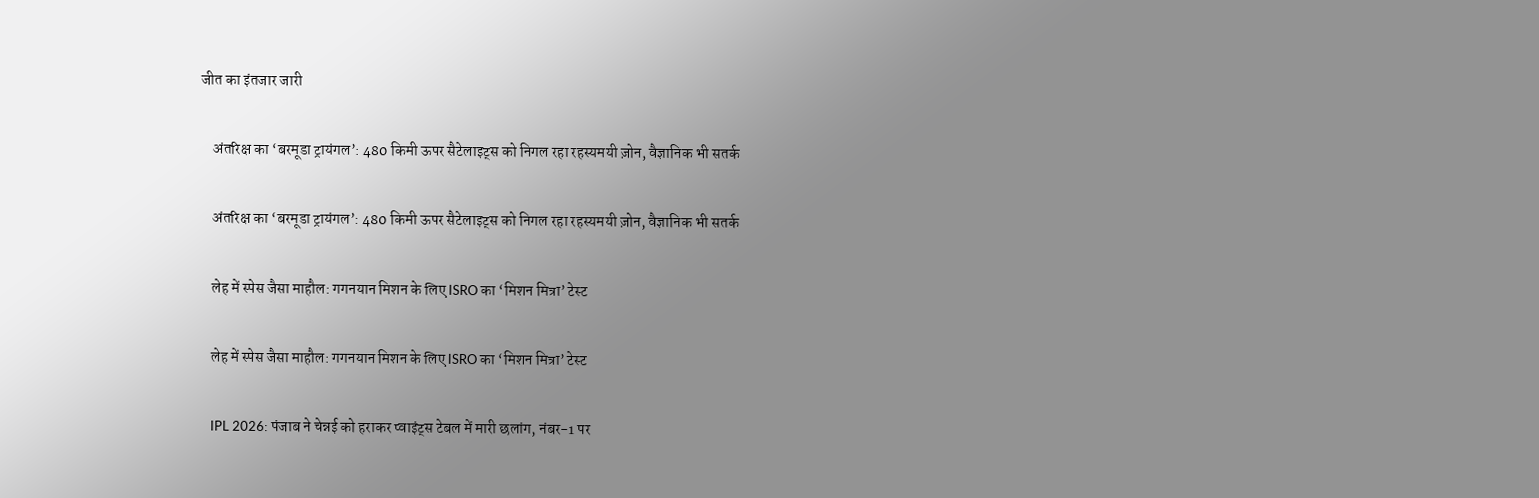जीत का इंतजार जारी

    अंतरिक्ष का ‘बरमूडा ट्रायंगल’: 480 किमी ऊपर सैटेलाइट्स को निगल रहा रहस्यमयी ज़ोन, वैज्ञानिक भी सतर्क

    अंतरिक्ष का ‘बरमूडा ट्रायंगल’: 480 किमी ऊपर सैटेलाइट्स को निगल रहा रहस्यमयी ज़ोन, वैज्ञानिक भी सतर्क

    लेह में स्पेस जैसा माहौल: गगनयान मिशन के लिए ISRO का ‘मिशन मित्रा’ टेस्ट

    लेह में स्पेस जैसा माहौल: गगनयान मिशन के लिए ISRO का ‘मिशन मित्रा’ टेस्ट

    IPL 2026: पंजाब ने चेन्नई को हराकर प्वाइंट्स टेबल में मारी छलांग, नंबर-1 पर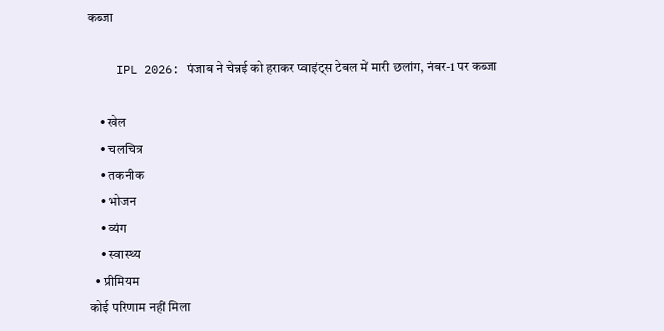कब्जा

    IPL 2026: पंजाब ने चेन्नई को हराकर प्वाइंट्स टेबल में मारी छलांग, नंबर-1 पर कब्जा

    • खेल
    • चलचित्र
    • तकनीक
    • भोजन
    • व्यंग
    • स्वास्थ्य
  • प्रीमियम
कोई परिणाम नहीं मिला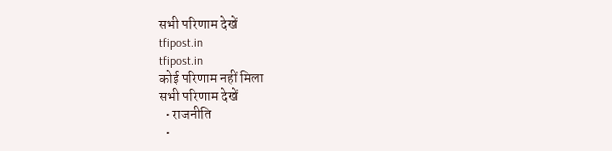सभी परिणाम देखें
tfipost.in
tfipost.in
कोई परिणाम नहीं मिला
सभी परिणाम देखें
  • राजनीति
  •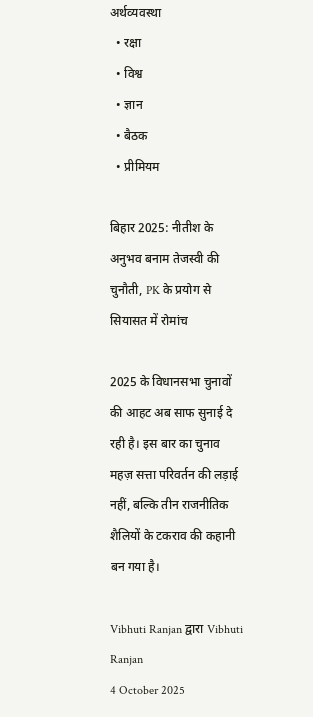अर्थव्यवस्था
  • रक्षा
  • विश्व
  • ज्ञान
  • बैठक
  • प्रीमियम

बिहार 2025: नीतीश के अनुभव बनाम तेजस्वी की चुनौती, PK के प्रयोग से सियासत में रोमांच

2025 के विधानसभा चुनावों की आहट अब साफ सुनाई दे रही है। इस बार का चुनाव महज़ सत्ता परिवर्तन की लड़ाई नहीं, बल्कि तीन राजनीतिक शैलियों के टकराव की कहानी बन गया है।

Vibhuti Ranjan द्वारा Vibhuti Ranjan
4 October 2025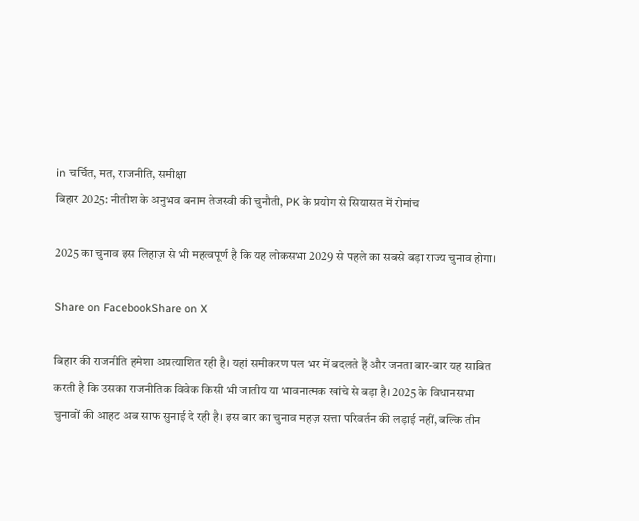in चर्चित, मत, राजनीति, समीक्षा
बिहार 2025: नीतीश के अनुभव बनाम तेजस्वी की चुनौती, PK के प्रयोग से सियासत में रोमांच

2025 का चुनाव इस लिहाज़ से भी महत्वपूर्ण है कि यह लोकसभा 2029 से पहले का सबसे बड़ा राज्य चुनाव होगा।

Share on FacebookShare on X

बिहार की राजनीति हमेशा अप्रत्याशित रही है। यहां समीकरण पल भर में बदलते हैं और जनता बार-बार यह साबित करती है कि उसका राजनीतिक विवेक किसी भी जातीय या भावनात्मक खांचे से बड़ा है। 2025 के विधानसभा चुनावों की आहट अब साफ सुनाई दे रही है। इस बार का चुनाव महज़ सत्ता परिवर्तन की लड़ाई नहीं, बल्कि तीन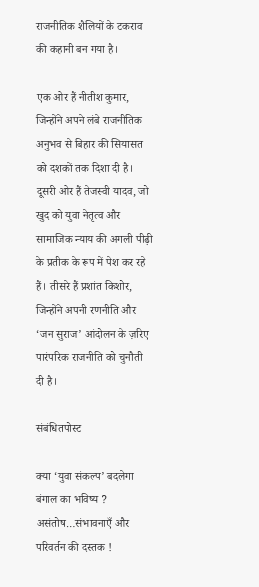राजनीतिक शैलियों के टकराव की कहानी बन गया है।

एक ओर हैं नीतीश कुमार, जिन्होंने अपने लंबे राजनीतिक अनुभव से बिहार की सियासत को दशकों तक दिशा दी है। दूसरी ओर हैं तेजस्वी यादव, जो खुद को युवा नेतृत्व और सामाजिक न्याय की अगली पीढ़ी के प्रतीक के रूप में पेश कर रहे हैं। तीसरे हैं प्रशांत किशोर, जिन्होंने अपनी रणनीति और ‘जन सुराज’ आंदोलन के ज़रिए पारंपरिक राजनीति को चुनौती दी है।

संबंधितपोस्ट

क्या ‘युवा संकल्प’ बदलेगा बंगाल का भविष्य ? असंतोष…संभावनाएँ और परिवर्तन की दस्तक !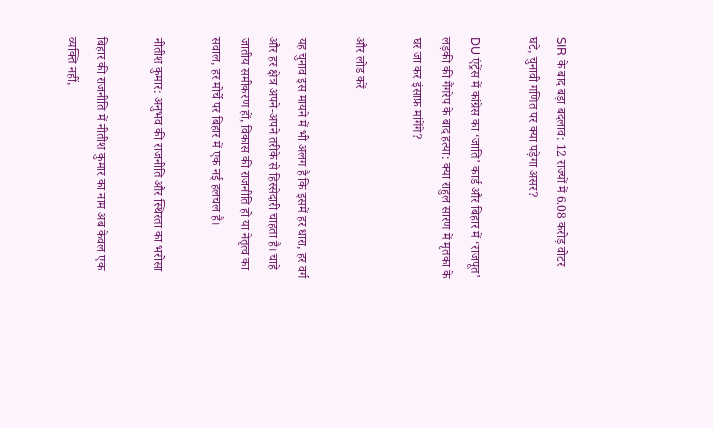SIR के बाद बड़ा बदलाव: 12 राज्यों में 6.08 करोड़ वोटर घटे, चुनावी गणित पर क्या पड़ेगा असर?

DU एंट्रेंस में कांग्रेस का ‘जाति’ कार्ड और बिहार में ‘राजपूत’ लड़की की गैंगरेप के बाद हत्या: क्या राहुल सारण में मृतका के घर जा कर इंसाफ़ मांगेंगे?

और लोड करें

यह चुनाव इस मायने में भी अलग है कि इसमें हर धारा, हर वर्ग और हर क्षेत्र अपने-अपने तरीके से हिस्सेदारी चाहता है। चाहे जातीय समीकरण हों, विकास की राजनीति हो या नेतृत्व का सवाल, हर मोर्चे पर बिहार में एक नई हलचल है।

नीतीश कुमार: अनुभव की राजनीति और स्थिरता का भरोसा

बिहार की राजनीति में नीतीश कुमार का नाम अब केवल एक व्यक्ति नहीं,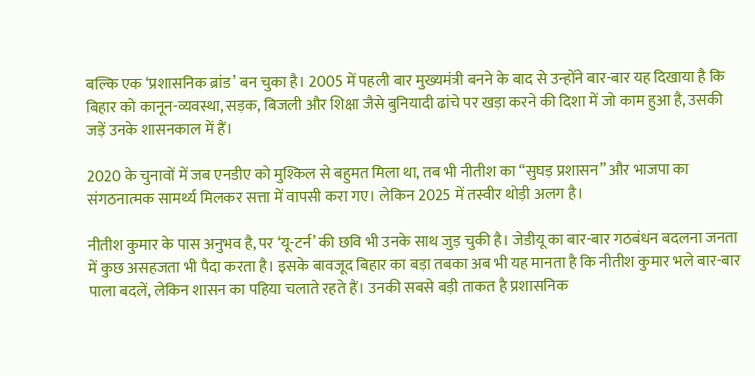बल्कि एक ‘प्रशासनिक ब्रांड’ बन चुका है। 2005 में पहली बार मुख्यमंत्री बनने के बाद से उन्होंने बार-बार यह दिखाया है कि बिहार को कानून-व्यवस्था, सड़क, बिजली और शिक्षा जैसे बुनियादी ढांचे पर खड़ा करने की दिशा में जो काम हुआ है, उसकी जड़ें उनके शासनकाल में हैं।

2020 के चुनावों में जब एनडीए को मुश्किल से बहुमत मिला था, तब भी नीतीश का “सुघड़ प्रशासन” और भाजपा का संगठनात्मक सामर्थ्य मिलकर सत्ता में वापसी करा गए। लेकिन 2025 में तस्वीर थोड़ी अलग है।

नीतीश कुमार के पास अनुभव है, पर ‘यू-टर्न’ की छवि भी उनके साथ जुड़ चुकी है। जेडीयू का बार-बार गठबंधन बदलना जनता में कुछ असहजता भी पैदा करता है। इसके बावजूद बिहार का बड़ा तबका अब भी यह मानता है कि नीतीश कुमार भले बार-बार पाला बदलें, लेकिन शासन का पहिया चलाते रहते हैं। उनकी सबसे बड़ी ताकत है प्रशासनिक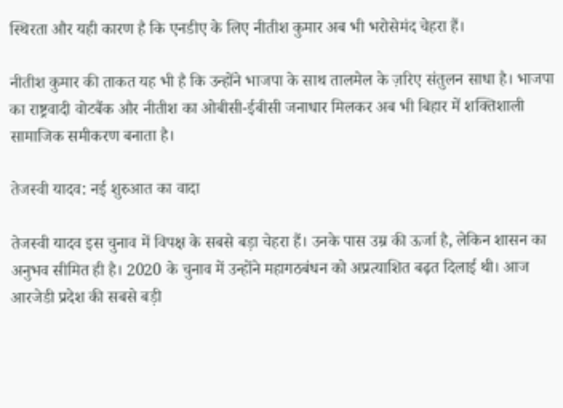स्थिरता और यही कारण है कि एनडीए के लिए नीतीश कुमार अब भी भरोसेमंद चेहरा हैं।

नीतीश कुमार की ताकत यह भी है कि उन्होंने भाजपा के साथ तालमेल के ज़रिए संतुलन साधा है। भाजपा का राष्ट्रवादी वोटबैंक और नीतीश का ओबीसी-ईबीसी जनाधार मिलकर अब भी बिहार में शक्तिशाली सामाजिक समीकरण बनाता है।

तेजस्वी यादव: नई शुरुआत का वादा

तेजस्वी यादव इस चुनाव में विपक्ष के सबसे बड़ा चेहरा हैं। उनके पास उम्र की ऊर्जा है, लेकिन शासन का अनुभव सीमित ही है। 2020 के चुनाव में उन्होंने महागठबंधन को अप्रत्याशित बढ़त दिलाई थी। आज आरजेडी प्रदेश की सबसे बड़ी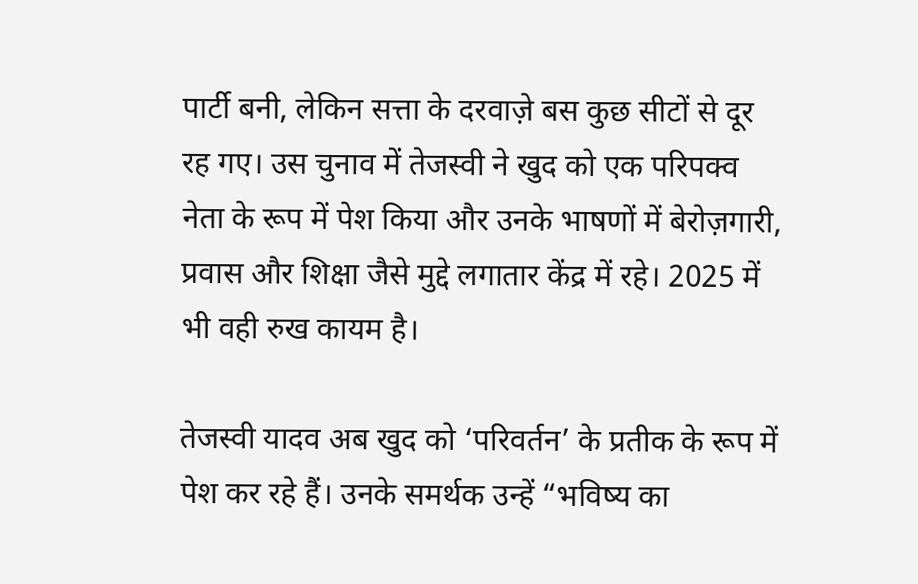पार्टी बनी, लेकिन सत्ता के दरवाज़े बस कुछ सीटों से दूर रह गए। उस चुनाव में तेजस्वी ने खुद को एक परिपक्व नेता के रूप में पेश किया और उनके भाषणों में बेरोज़गारी, प्रवास और शिक्षा जैसे मुद्दे लगातार केंद्र में रहे। 2025 में भी वही रुख कायम है।

तेजस्वी यादव अब खुद को ‘परिवर्तन’ के प्रतीक के रूप में पेश कर रहे हैं। उनके समर्थक उन्हें “भविष्य का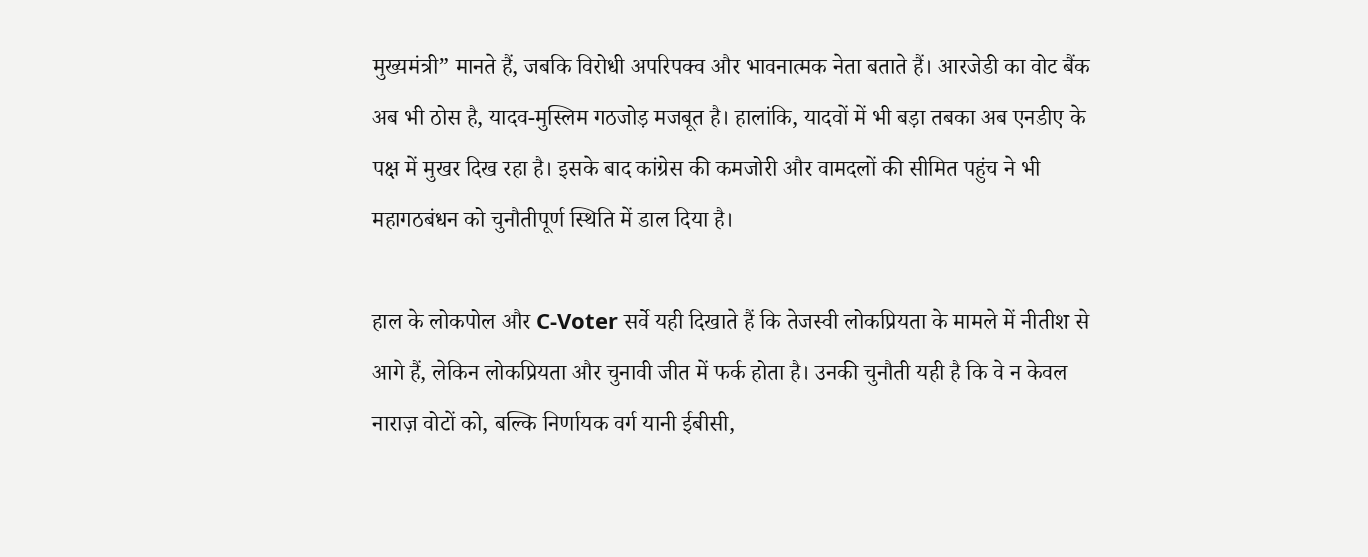मुख्यमंत्री” मानते हैं, जबकि विरोधी अपरिपक्व और भावनात्मक नेता बताते हैं। आरजेडी का वोट बैंक अब भी ठोस है, यादव-मुस्लिम गठजोड़ मजबूत है। हालांकि, यादवों में भी बड़ा तबका अब एनडीए के पक्ष में मुखर दिख रहा है। इसके बाद कांग्रेस की कमजोरी और वामदलों की सीमित पहुंच ने भी महागठबंधन को चुनौतीपूर्ण स्थिति में डाल दिया है।

हाल के लोकपोल और C-Voter सर्वे यही दिखाते हैं कि तेजस्वी लोकप्रियता के मामले में नीतीश से आगे हैं, लेकिन लोकप्रियता और चुनावी जीत में फर्क होता है। उनकी चुनौती यही है कि वे न केवल नाराज़ वोटों को, बल्कि निर्णायक वर्ग यानी ईबीसी,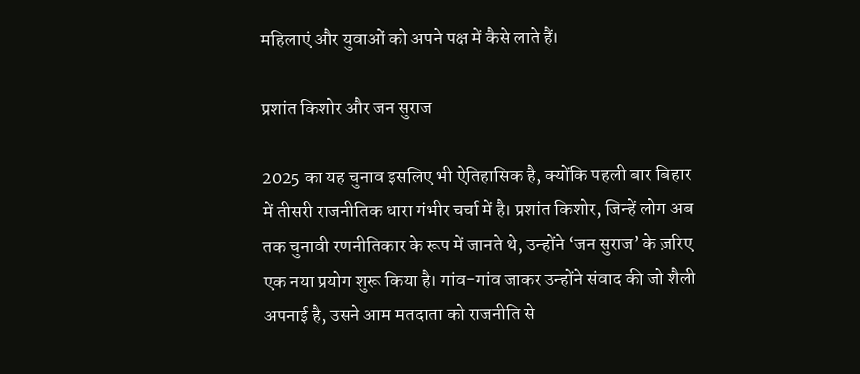महिलाएं और युवाओं को अपने पक्ष में कैसे लाते हैं।

प्रशांत किशोर और जन सुराज

2025 का यह चुनाव इसलिए भी ऐतिहासिक है, क्योंकि पहली बार बिहार में तीसरी राजनीतिक धारा गंभीर चर्चा में है। प्रशांत किशोर, जिन्हें लोग अब तक चुनावी रणनीतिकार के रूप में जानते थे, उन्होंने ‘जन सुराज’ के ज़रिए एक नया प्रयोग शुरू किया है। गांव-गांव जाकर उन्होंने संवाद की जो शैली अपनाई है, उसने आम मतदाता को राजनीति से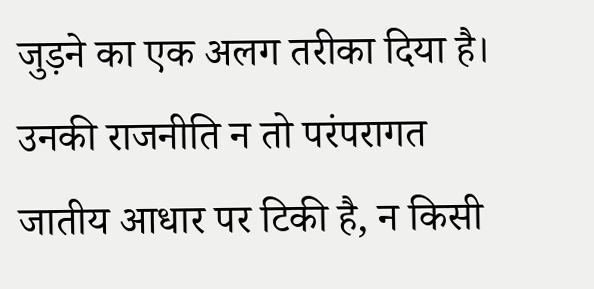जुड़ने का एक अलग तरीका दिया है। उनकी राजनीति न तो परंपरागत जातीय आधार पर टिकी है, न किसी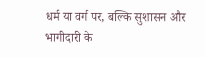धर्म या वर्ग पर, बल्कि सुशासन और भागीदारी के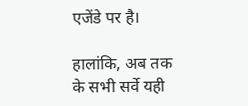एजेंडे पर है।

हालांकि, अब तक के सभी सर्वे यही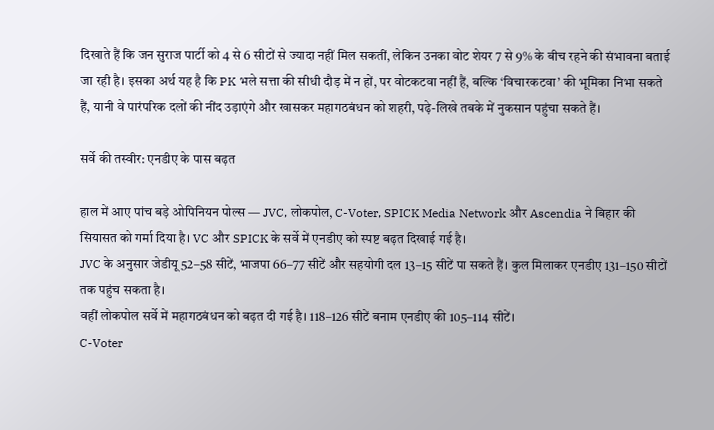दिखाते हैं कि जन सुराज पार्टी को 4 से 6 सीटों से ज्यादा नहीं मिल सकतीं, लेकिन उनका वोट शेयर 7 से 9% के बीच रहने की संभावना बताई जा रही है। इसका अर्थ यह है कि PK भले सत्ता की सीधी दौड़ में न हों, पर वोटकटवा नहीं हैं, बल्कि ‘विचारकटवा’ की भूमिका निभा सकते हैं, यानी वे पारंपरिक दलों की नींद उड़ाएंगे और खासकर महागठबंधन को शहरी, पढ़े-लिखे तबके में नुकसान पहुंचा सकते हैं।

सर्वे की तस्वीर: एनडीए के पास बढ़त

हाल में आए पांच बड़े ओपिनियन पोल्स — JVC, लोकपोल, C-Voter, SPICK Media Network और Ascendia ने बिहार की सियासत को गर्मा दिया है। VC और SPICK के सर्वे में एनडीए को स्पष्ट बढ़त दिखाई गई है।
JVC के अनुसार जेडीयू 52–58 सीटें, भाजपा 66–77 सीटें और सहयोगी दल 13–15 सीटें पा सकते हैं। कुल मिलाकर एनडीए 131–150 सीटों तक पहुंच सकता है।
वहीं लोकपोल सर्वे में महागठबंधन को बढ़त दी गई है। 118–126 सीटें बनाम एनडीए की 105–114 सीटें।
C-Voter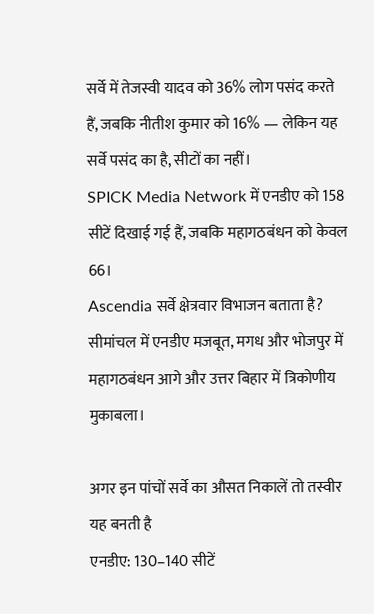सर्वे में तेजस्वी यादव को 36% लोग पसंद करते हैं, जबकि नीतीश कुमार को 16% — लेकिन यह सर्वे पसंद का है, सीटों का नहीं।
SPICK Media Network में एनडीए को 158 सीटें दिखाई गई हैं, जबकि महागठबंधन को केवल 66।
Ascendia सर्वे क्षेत्रवार विभाजन बताता है? सीमांचल में एनडीए मजबूत, मगध और भोजपुर में महागठबंधन आगे और उत्तर बिहार में त्रिकोणीय मुकाबला।

अगर इन पांचों सर्वे का औसत निकालें तो तस्वीर यह बनती है
एनडीए: 130–140 सीटें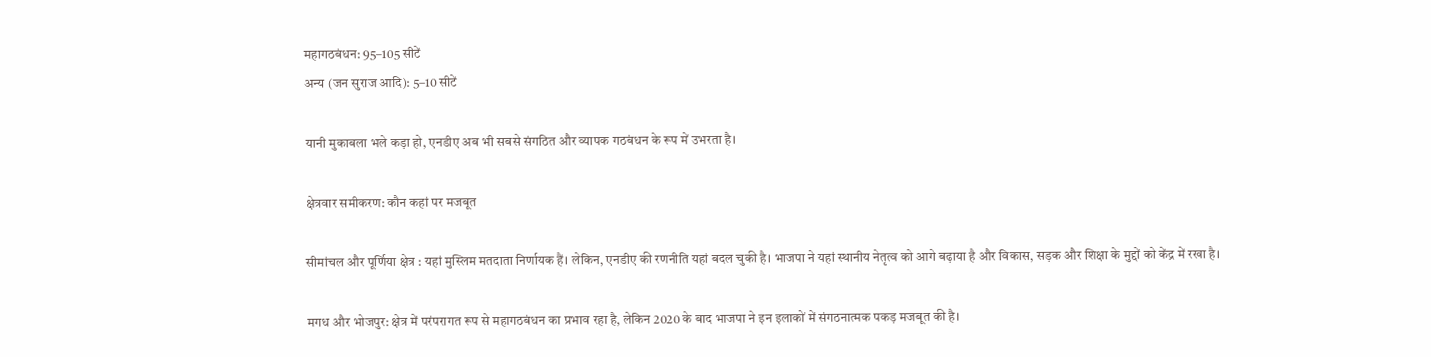महागठबंधन: 95–105 सीटें
अन्य (जन सुराज आदि): 5–10 सीटें

यानी मुकाबला भले कड़ा हो, एनडीए अब भी सबसे संगठित और व्यापक गठबंधन के रूप में उभरता है।

क्षेत्रवार समीकरण: कौन कहां पर मजबूत

सीमांचल और पूर्णिया क्षेत्र : यहां मुस्लिम मतदाता निर्णायक हैं। लेकिन, एनडीए की रणनीति यहां बदल चुकी है। भाजपा ने यहां स्थानीय नेतृत्व को आगे बढ़ाया है और विकास, सड़क और शिक्षा के मुद्दों को केंद्र में रखा है।

मगध और भोजपुर: क्षेत्र में परंपरागत रूप से महागठबंधन का प्रभाव रहा है, लेकिन 2020 के बाद भाजपा ने इन इलाकों में संगठनात्मक पकड़ मजबूत की है।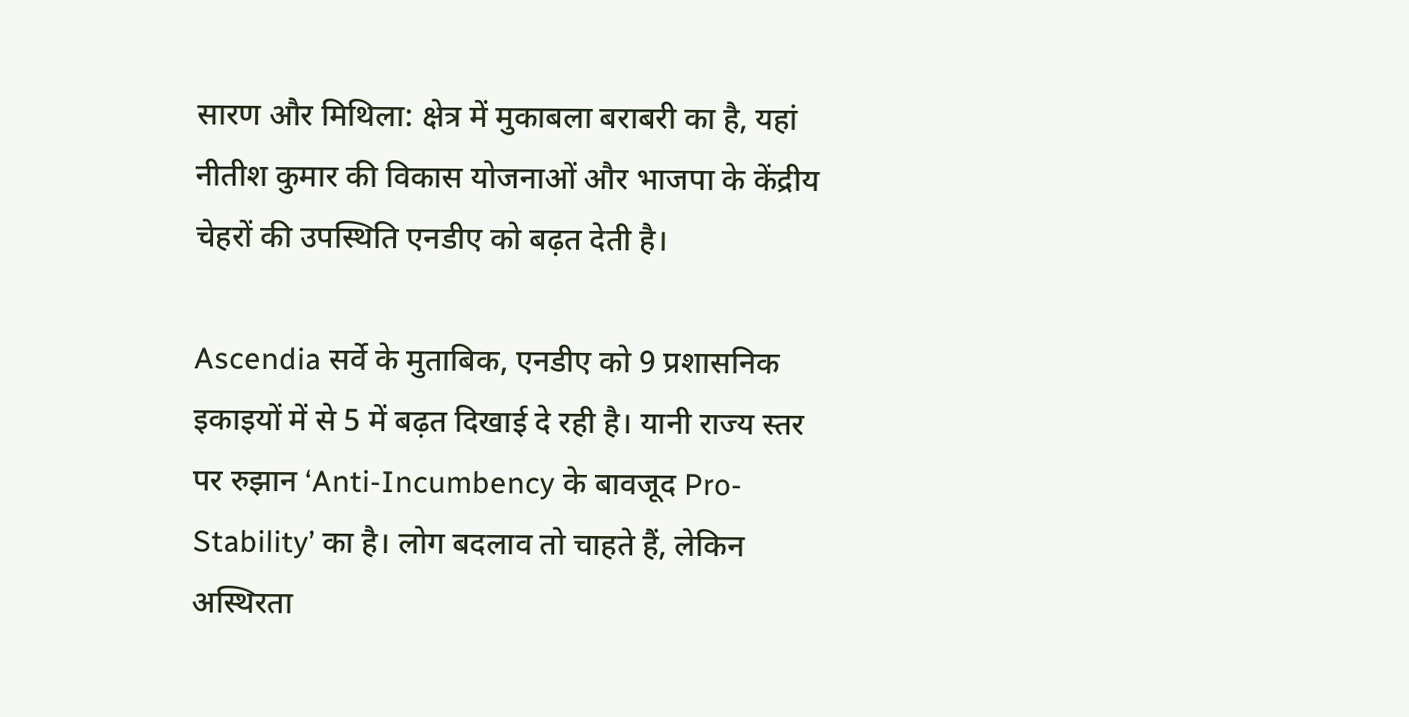सारण और मिथिला: क्षेत्र में मुकाबला बराबरी का है, यहां नीतीश कुमार की विकास योजनाओं और भाजपा के केंद्रीय चेहरों की उपस्थिति एनडीए को बढ़त देती है।

Ascendia सर्वे के मुताबिक, एनडीए को 9 प्रशासनिक इकाइयों में से 5 में बढ़त दिखाई दे रही है। यानी राज्य स्तर पर रुझान ‘Anti-Incumbency के बावजूद Pro-Stability’ का है। लोग बदलाव तो चाहते हैं, लेकिन अस्थिरता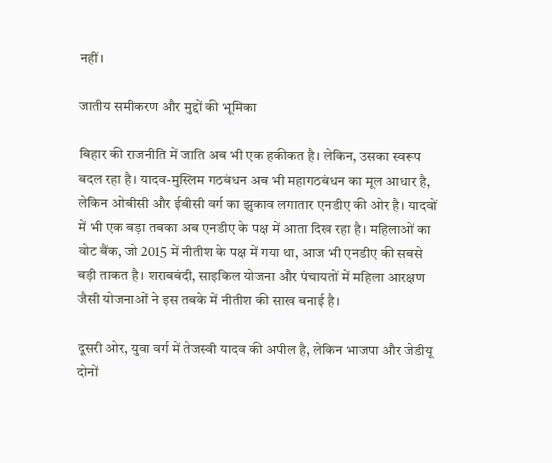नहीं।

जातीय समीकरण और मुद्दों की भूमिका

बिहार की राजनीति में जाति अब भी एक हकीकत है। लेकिन, उसका स्वरूप बदल रहा है। यादव-मुस्लिम गठबंधन अब भी महागठबंधन का मूल आधार है, लेकिन ओबीसी और ईबीसी वर्ग का झुकाव लगातार एनडीए की ओर है। यादवों में भी एक बड़ा तबका अब एनडीए के पक्ष में आता दिख रहा है। महिलाओं का वोट बैंक, जो 2015 में नीतीश के पक्ष में गया था, आज भी एनडीए की सबसे बड़ी ताकत है। शराबबंदी, साइकिल योजना और पंचायतों में महिला आरक्षण जैसी योजनाओं ने इस तबके में नीतीश की साख बनाई है।

दूसरी ओर, युवा वर्ग में तेजस्वी यादव की अपील है, लेकिन भाजपा और जेडीयू दोनों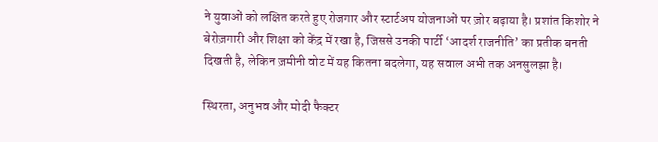ने युवाओं को लक्षित करते हुए रोजगार और स्टार्टअप योजनाओं पर ज़ोर बढ़ाया है। प्रशांत किशोर ने बेरोज़गारी और शिक्षा को केंद्र में रखा है, जिससे उनकी पार्टी ‘आदर्श राजनीति’ का प्रतीक बनती दिखती है, लेकिन ज़मीनी वोट में यह कितना बदलेगा, यह सवाल अभी तक अनसुलझा है।

स्थिरता, अनुभव और मोदी फैक्टर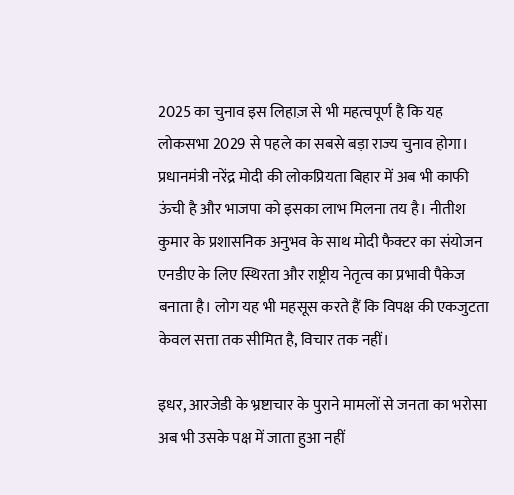2025 का चुनाव इस लिहाज़ से भी महत्वपूर्ण है कि यह लोकसभा 2029 से पहले का सबसे बड़ा राज्य चुनाव होगा। प्रधानमंत्री नरेंद्र मोदी की लोकप्रियता बिहार में अब भी काफी ऊंची है और भाजपा को इसका लाभ मिलना तय है। नीतीश कुमार के प्रशासनिक अनुभव के साथ मोदी फैक्टर का संयोजन एनडीए के लिए स्थिरता और राष्ट्रीय नेतृत्व का प्रभावी पैकेज बनाता है। लोग यह भी महसूस करते हैं कि विपक्ष की एकजुटता केवल सत्ता तक सीमित है, विचार तक नहीं।

इधर, आरजेडी के भ्रष्टाचार के पुराने मामलों से जनता का भरोसा अब भी उसके पक्ष में जाता हुआ नहीं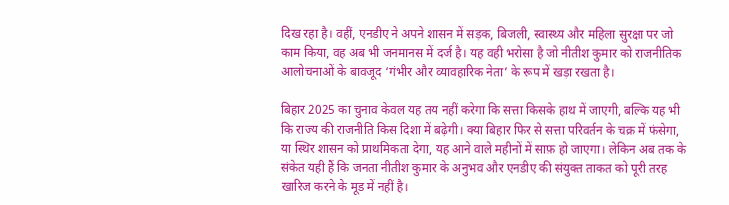दिख रहा है। वहीं, एनडीए ने अपने शासन में सड़क, बिजली, स्वास्थ्य और महिला सुरक्षा पर जो काम किया, वह अब भी जनमानस में दर्ज है। यह वही भरोसा है जो नीतीश कुमार को राजनीतिक आलोचनाओं के बावजूद ‘गंभीर और व्यावहारिक नेता’ के रूप में खड़ा रखता है।

बिहार 2025 का चुनाव केवल यह तय नहीं करेगा कि सत्ता किसके हाथ में जाएगी, बल्कि यह भी कि राज्य की राजनीति किस दिशा में बढ़ेगी। क्या बिहार फिर से सत्ता परिवर्तन के चक्र में फंसेगा, या स्थिर शासन को प्राथमिकता देगा, यह आने वाले महीनों में साफ़ हो जाएगा। लेकिन अब तक के संकेत यही हैं कि जनता नीतीश कुमार के अनुभव और एनडीए की संयुक्त ताकत को पूरी तरह खारिज करने के मूड में नहीं है।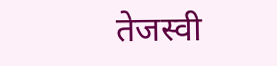तेजस्वी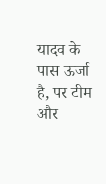यादव के पास ऊर्जा है, पर टीम और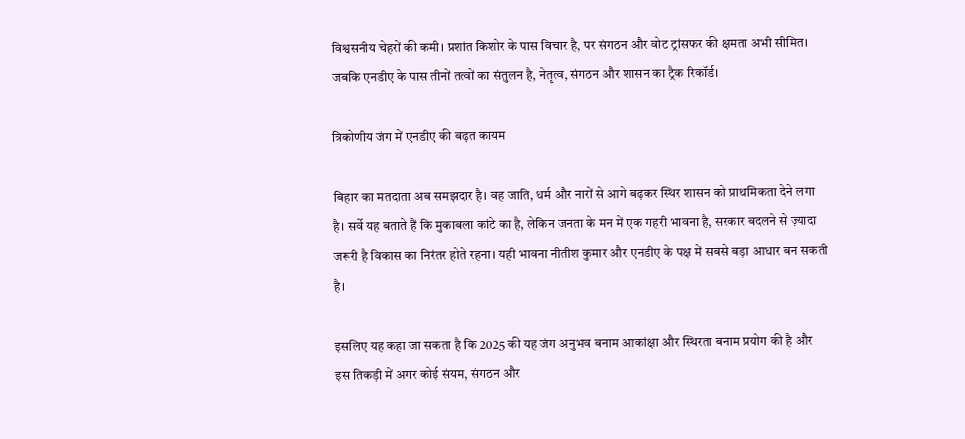विश्वसनीय चेहरों की कमी। प्रशांत किशोर के पास विचार है, पर संगठन और वोट ट्रांसफर की क्षमता अभी सीमित। जबकि एनडीए के पास तीनों तत्वों का संतुलन है, नेतृत्व, संगठन और शासन का ट्रैक रिकॉर्ड।

त्रिकोणीय जंग में एनडीए की बढ़त कायम

बिहार का मतदाता अब समझदार है। वह जाति, धर्म और नारों से आगे बढ़कर स्थिर शासन को प्राथमिकता देने लगा है। सर्वे यह बताते हैं कि मुकाबला कांटे का है, लेकिन जनता के मन में एक गहरी भावना है, सरकार बदलने से ज़्यादा जरूरी है विकास का निरंतर होते रहना। यही भावना नीतीश कुमार और एनडीए के पक्ष में सबसे बड़ा आधार बन सकती है।

इसलिए यह कहा जा सकता है कि 2025 की यह जंग अनुभव बनाम आकांक्षा और स्थिरता बनाम प्रयोग की है और इस तिकड़ी में अगर कोई संयम, संगठन और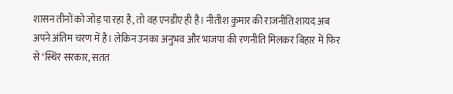शासन तीनों को जोड़ पा रहा है, तो वह एनडीए ही है। नीतीश कुमार की राजनीति शायद अब अपने अंतिम चरण में है। लेकिन उनका अनुभव और भाजपा की रणनीति मिलकर बिहार में फिर से ‘स्थिर सरकार, सतत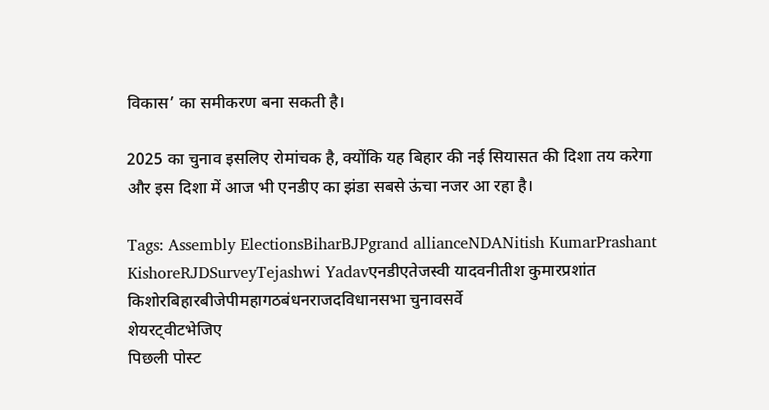विकास’ का समीकरण बना सकती है।

2025 का चुनाव इसलिए रोमांचक है, क्योंकि यह बिहार की नई सियासत की दिशा तय करेगा और इस दिशा में आज भी एनडीए का झंडा सबसे ऊंचा नजर आ रहा है।

Tags: Assembly ElectionsBiharBJPgrand allianceNDANitish KumarPrashant KishoreRJDSurveyTejashwi Yadavएनडीएतेजस्वी यादवनीतीश कुमारप्रशांत किशोरबिहारबीजेपीमहागठबंधनराजदविधानसभा चुनावसर्वे
शेयरट्वीटभेजिए
पिछली पोस्ट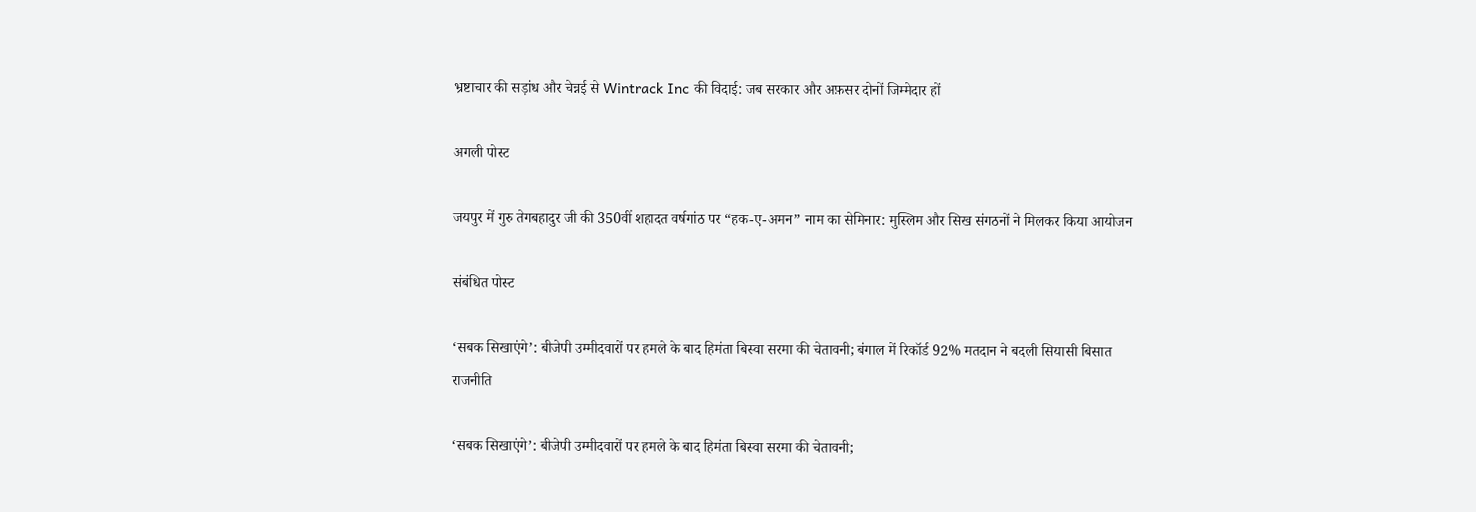भ्रष्टाचार की सड़ांध और चेन्नई से Wintrack Inc की विदाई: जब सरकार और अफ़सर दोनों जिम्मेदार हों

अगली पोस्ट

जयपुर में गुरु तेगबहादुर जी की 350वीं शहादत वर्षगांठ पर “हक-ए-अमन” नाम का सेमिनार: मुस्लिम और सिख संगठनों ने मिलकर किया आयोजन

संबंधित पोस्ट

‘सबक सिखाएंगे’: बीजेपी उम्मीदवारों पर हमले के बाद हिमंता बिस्वा सरमा की चेतावनी; बंगाल में रिकॉर्ड 92% मतदान ने बदली सियासी बिसात
राजनीति

‘सबक सिखाएंगे’: बीजेपी उम्मीदवारों पर हमले के बाद हिमंता बिस्वा सरमा की चेतावनी;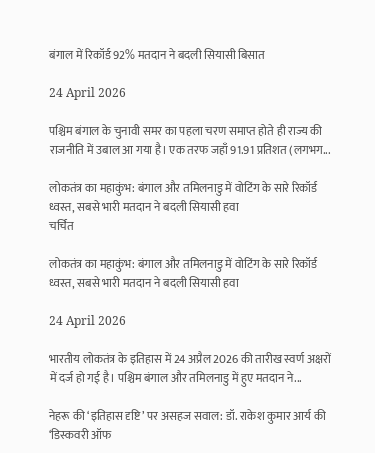बंगाल में रिकॉर्ड 92% मतदान ने बदली सियासी बिसात

24 April 2026

पश्चिम बंगाल के चुनावी समर का पहला चरण समाप्त होते ही राज्य की राजनीति में उबाल आ गया है। एक तरफ जहाँ 91.91 प्रतिशत (लगभग...

लोकतंत्र का महाकुंभ: बंगाल और तमिलनाडु में वोटिंग के सारे रिकॉर्ड ध्वस्त, सबसे भारी मतदान ने बदली सियासी हवा
चर्चित

लोकतंत्र का महाकुंभ: बंगाल और तमिलनाडु में वोटिंग के सारे रिकॉर्ड ध्वस्त, सबसे भारी मतदान ने बदली सियासी हवा

24 April 2026

भारतीय लोकतंत्र के इतिहास में 24 अप्रैल 2026 की तारीख स्वर्ण अक्षरों में दर्ज हो गई है। पश्चिम बंगाल और तमिलनाडु में हुए मतदान ने...

नेहरू की ‘इतिहास दृष्टि’ पर असहज सवाल: डॉ. राकेश कुमार आर्य की ‘डिस्कवरी ऑफ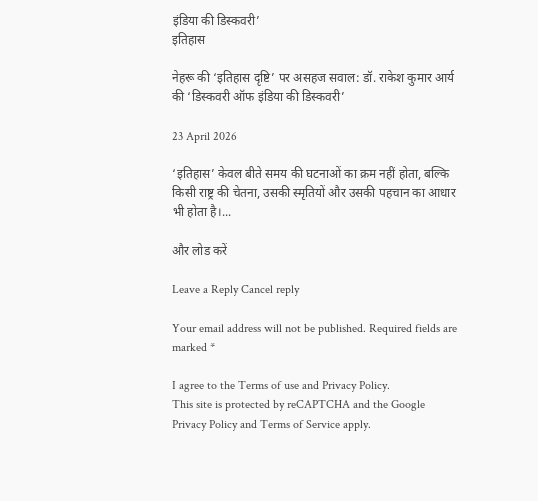इंडिया की डिस्कवरी’
इतिहास

नेहरू की ‘इतिहास दृष्टि’ पर असहज सवाल: डॉ. राकेश कुमार आर्य की ‘डिस्कवरी ऑफ इंडिया की डिस्कवरी’

23 April 2026

‘इतिहास’ केवल बीते समय की घटनाओं का क्रम नहीं होता, बल्कि किसी राष्ट्र की चेतना, उसकी स्मृतियों और उसकी पहचान का आधार भी होता है।...

और लोड करें

Leave a Reply Cancel reply

Your email address will not be published. Required fields are marked *

I agree to the Terms of use and Privacy Policy.
This site is protected by reCAPTCHA and the Google Privacy Policy and Terms of Service apply.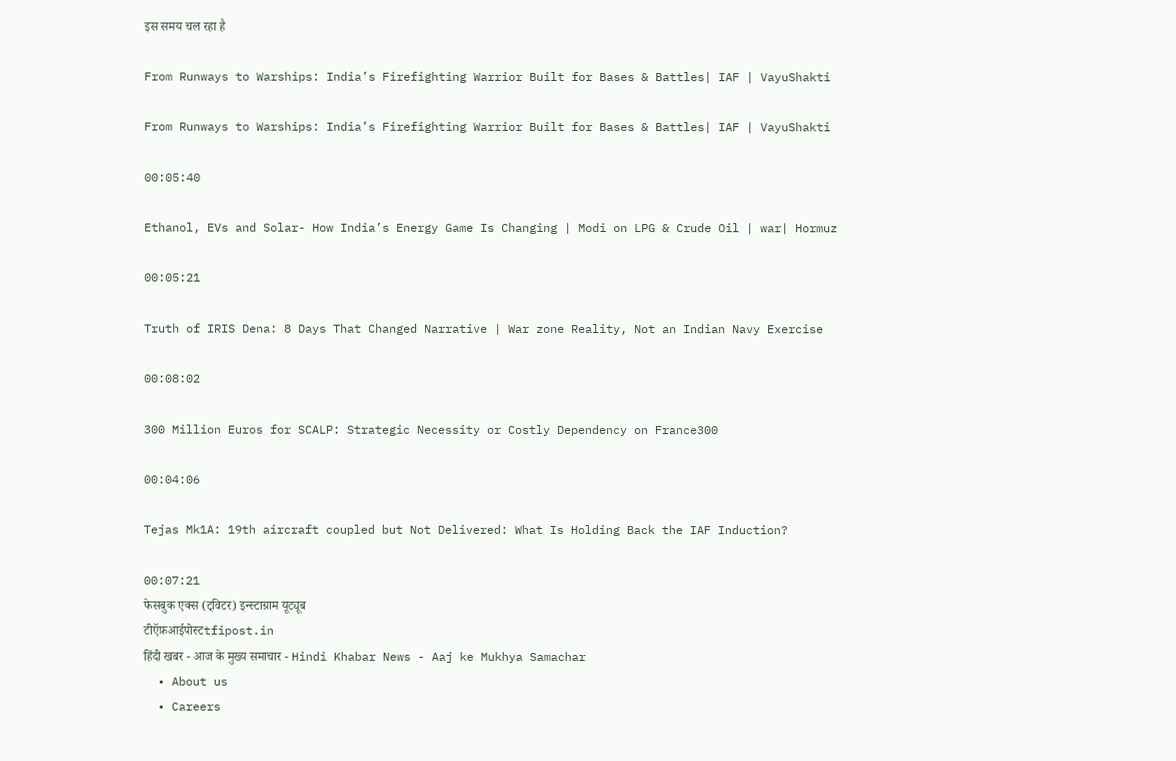इस समय चल रहा है

From Runways to Warships: India’s Firefighting Warrior Built for Bases & Battles| IAF | VayuShakti

From Runways to Warships: India’s Firefighting Warrior Built for Bases & Battles| IAF | VayuShakti

00:05:40

Ethanol, EVs and Solar- How India’s Energy Game Is Changing | Modi on LPG & Crude Oil | war| Hormuz

00:05:21

Truth of IRIS Dena: 8 Days That Changed Narrative | War zone Reality, Not an Indian Navy Exercise

00:08:02

300 Million Euros for SCALP: Strategic Necessity or Costly Dependency on France300

00:04:06

Tejas Mk1A: 19th aircraft coupled but Not Delivered: What Is Holding Back the IAF Induction?

00:07:21
फेसबुक एक्स (ट्विटर) इन्स्टाग्राम यूट्यूब
टीऍफ़आईपोस्टtfipost.in
हिंदी खबर - आज के मुख्य समाचार - Hindi Khabar News - Aaj ke Mukhya Samachar
  • About us
  • Careers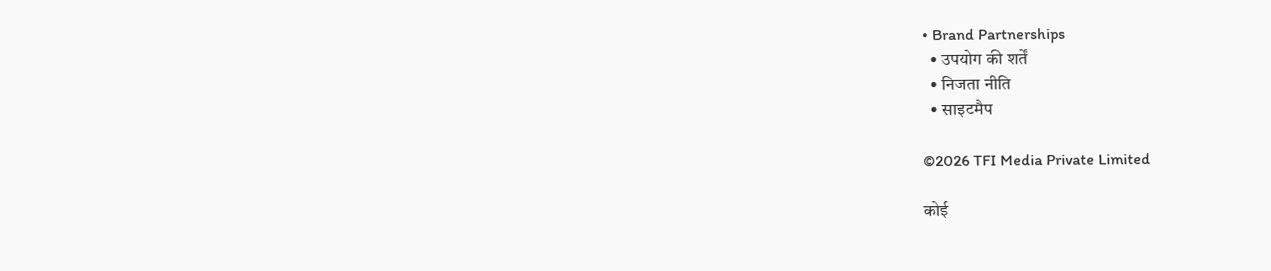• Brand Partnerships
  • उपयोग की शर्तें
  • निजता नीति
  • साइटमैप

©2026 TFI Media Private Limited

कोई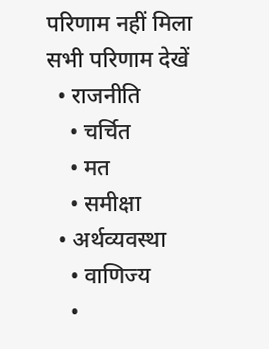परिणाम नहीं मिला
सभी परिणाम देखें
  • राजनीति
    • चर्चित
    • मत
    • समीक्षा
  • अर्थव्यवस्था
    • वाणिज्य
    •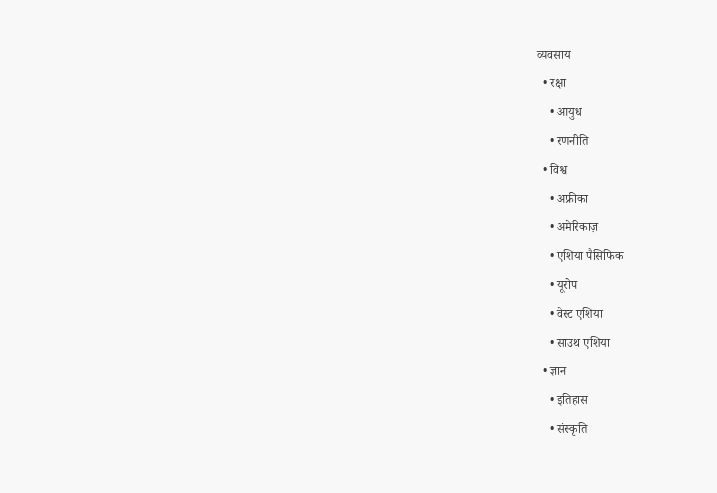व्यवसाय
  • रक्षा
    • आयुध
    • रणनीति
  • विश्व
    • अफ्रीका
    • अमेरिकाज़
    • एशिया पैसिफिक
    • यूरोप
    • वेस्ट एशिया
    • साउथ एशिया
  • ज्ञान
    • इतिहास
    • संस्कृति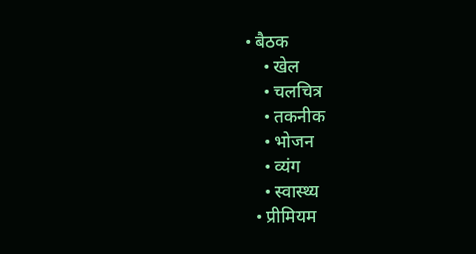• बैठक
    • खेल
    • चलचित्र
    • तकनीक
    • भोजन
    • व्यंग
    • स्वास्थ्य
  • प्रीमियम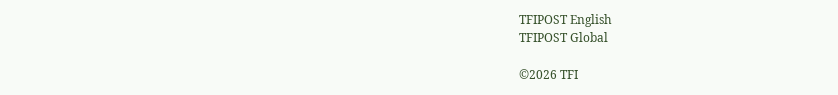TFIPOST English
TFIPOST Global

©2026 TFI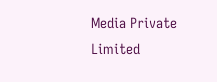Media Private Limited